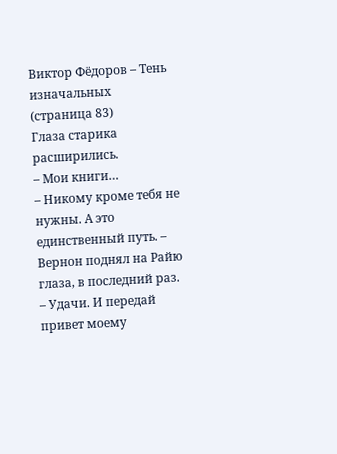Виктор Фёдоров – Тень изначальных (страница 83)
Глаза старика расширились.
– Мои книги…
– Никому кроме тебя не нужны. А это единственный путь. – Вернон поднял на Райю глаза, в последний раз. – Удачи. И передай привет моему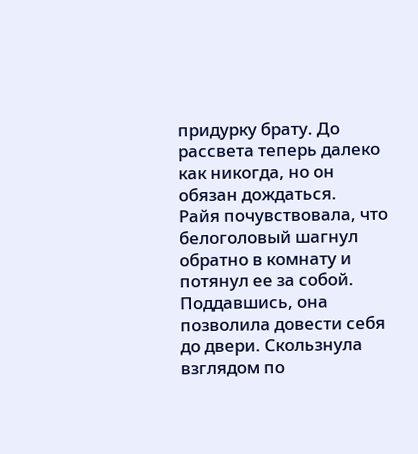придурку брату. До рассвета теперь далеко как никогда, но он обязан дождаться.
Райя почувствовала, что белоголовый шагнул обратно в комнату и потянул ее за собой. Поддавшись, она позволила довести себя до двери. Скользнула взглядом по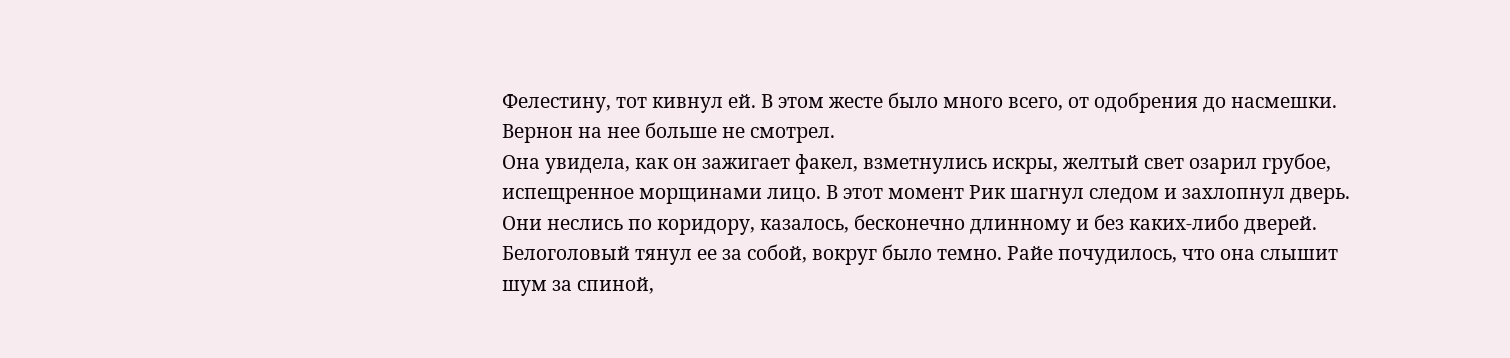Фелестину, тот кивнул ей. В этом жесте было много всего, от одобрения до насмешки. Вернон на нее больше не смотрел.
Она увидела, как он зажигает факел, взметнулись искры, желтый свет озарил грубое, испещренное морщинами лицо. В этот момент Рик шагнул следом и захлопнул дверь.
Они неслись по коридору, казалось, бесконечно длинному и без каких-либо дверей. Белоголовый тянул ее за собой, вокруг было темно. Райе почудилось, что она слышит шум за спиной,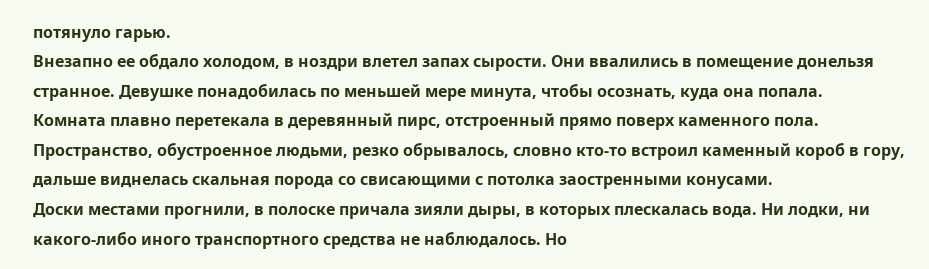потянуло гарью.
Внезапно ее обдало холодом, в ноздри влетел запах сырости. Они ввалились в помещение донельзя странное. Девушке понадобилась по меньшей мере минута, чтобы осознать, куда она попала.
Комната плавно перетекала в деревянный пирс, отстроенный прямо поверх каменного пола. Пространство, обустроенное людьми, резко обрывалось, словно кто-то встроил каменный короб в гору, дальше виднелась скальная порода со свисающими с потолка заостренными конусами.
Доски местами прогнили, в полоске причала зияли дыры, в которых плескалась вода. Ни лодки, ни какого-либо иного транспортного средства не наблюдалось. Но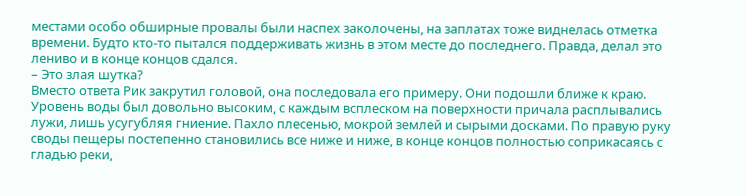местами особо обширные провалы были наспех заколочены, на заплатах тоже виднелась отметка времени. Будто кто-то пытался поддерживать жизнь в этом месте до последнего. Правда, делал это лениво и в конце концов сдался.
– Это злая шутка?
Вместо ответа Рик закрутил головой, она последовала его примеру. Они подошли ближе к краю. Уровень воды был довольно высоким, с каждым всплеском на поверхности причала расплывались лужи, лишь усугубляя гниение. Пахло плесенью, мокрой землей и сырыми досками. По правую руку своды пещеры постепенно становились все ниже и ниже, в конце концов полностью соприкасаясь с гладью реки,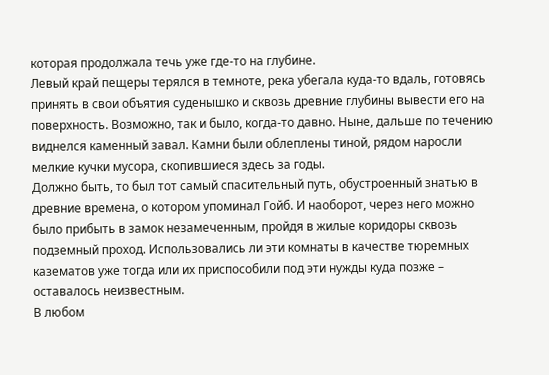которая продолжала течь уже где-то на глубине.
Левый край пещеры терялся в темноте, река убегала куда-то вдаль, готовясь принять в свои объятия суденышко и сквозь древние глубины вывести его на поверхность. Возможно, так и было, когда-то давно. Ныне, дальше по течению виднелся каменный завал. Камни были облеплены тиной, рядом наросли мелкие кучки мусора, скопившиеся здесь за годы.
Должно быть, то был тот самый спасительный путь, обустроенный знатью в древние времена, о котором упоминал Гойб. И наоборот, через него можно было прибыть в замок незамеченным, пройдя в жилые коридоры сквозь подземный проход. Использовались ли эти комнаты в качестве тюремных казематов уже тогда или их приспособили под эти нужды куда позже – оставалось неизвестным.
В любом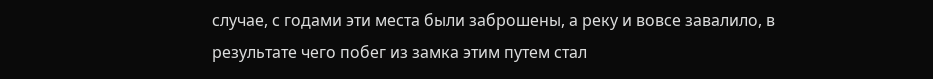случае, с годами эти места были заброшены, а реку и вовсе завалило, в результате чего побег из замка этим путем стал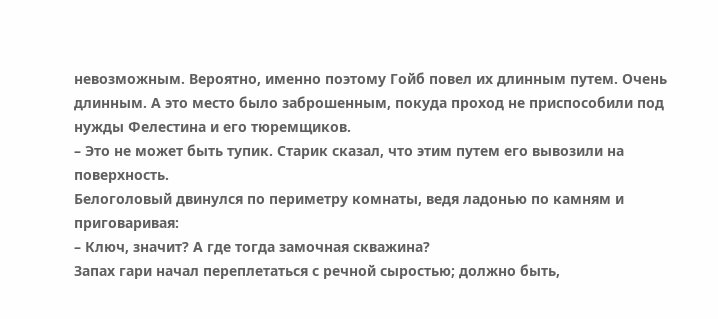невозможным. Вероятно, именно поэтому Гойб повел их длинным путем. Очень длинным. А это место было заброшенным, покуда проход не приспособили под нужды Фелестина и его тюремщиков.
– Это не может быть тупик. Старик сказал, что этим путем его вывозили на поверхность.
Белоголовый двинулся по периметру комнаты, ведя ладонью по камням и приговаривая:
– Ключ, значит? А где тогда замочная скважина?
Запах гари начал переплетаться с речной сыростью; должно быть,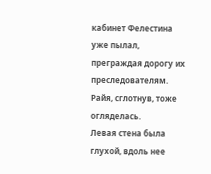кабинет Фелестина уже пылал, преграждая дорогу их преследователям. Райя, сглотнув, тоже огляделась.
Левая стена была глухой, вдоль нее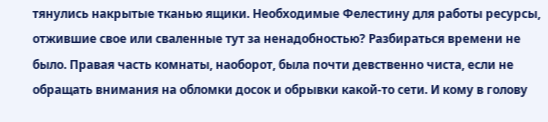тянулись накрытые тканью ящики. Необходимые Фелестину для работы ресурсы, отжившие свое или сваленные тут за ненадобностью? Разбираться времени не было. Правая часть комнаты, наоборот, была почти девственно чиста, если не обращать внимания на обломки досок и обрывки какой-то сети. И кому в голову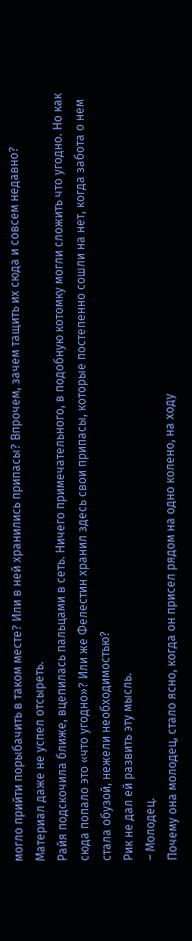могло прийти порыбачить в таком месте? Или в ней хранились припасы? Впрочем, зачем тащить их сюда и совсем недавно? Материал даже не успел отсыреть.
Райя подскочила ближе, вцепилась пальцами в сеть. Ничего примечательного, в подобную котомку могли сложить что угодно. Но как сюда попало это «что угодно»? Или же Фелестин хранил здесь свои припасы, которые постепенно сошли на нет, когда забота о нем стала обузой, нежели необходимостью?
Рик не дал ей развить эту мысль.
– Молодец.
Почему она молодец, стало ясно, когда он присел рядом на одно колено, на ходу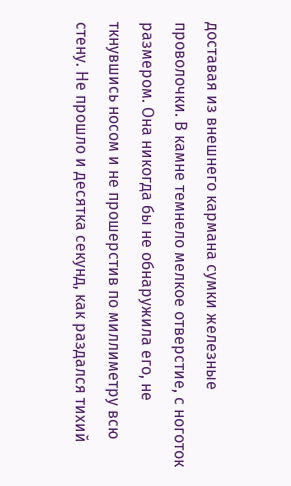доставая из внешнего кармана сумки железные проволочки. В камне темнело мелкое отверстие, с ноготок размером. Она никогда бы не обнаружила его, не ткнувшись носом и не прошерстив по миллиметру всю стену. Не прошло и десятка секунд, как раздался тихий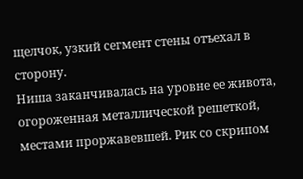щелчок, узкий сегмент стены отъехал в сторону.
Ниша заканчивалась на уровне ее живота, огороженная металлической решеткой, местами проржавевшей. Рик со скрипом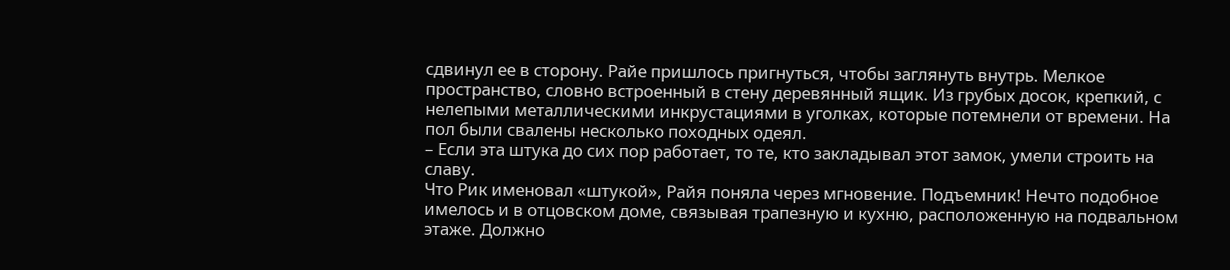сдвинул ее в сторону. Райе пришлось пригнуться, чтобы заглянуть внутрь. Мелкое пространство, словно встроенный в стену деревянный ящик. Из грубых досок, крепкий, с нелепыми металлическими инкрустациями в уголках, которые потемнели от времени. На пол были свалены несколько походных одеял.
– Если эта штука до сих пор работает, то те, кто закладывал этот замок, умели строить на славу.
Что Рик именовал «штукой», Райя поняла через мгновение. Подъемник! Нечто подобное имелось и в отцовском доме, связывая трапезную и кухню, расположенную на подвальном этаже. Должно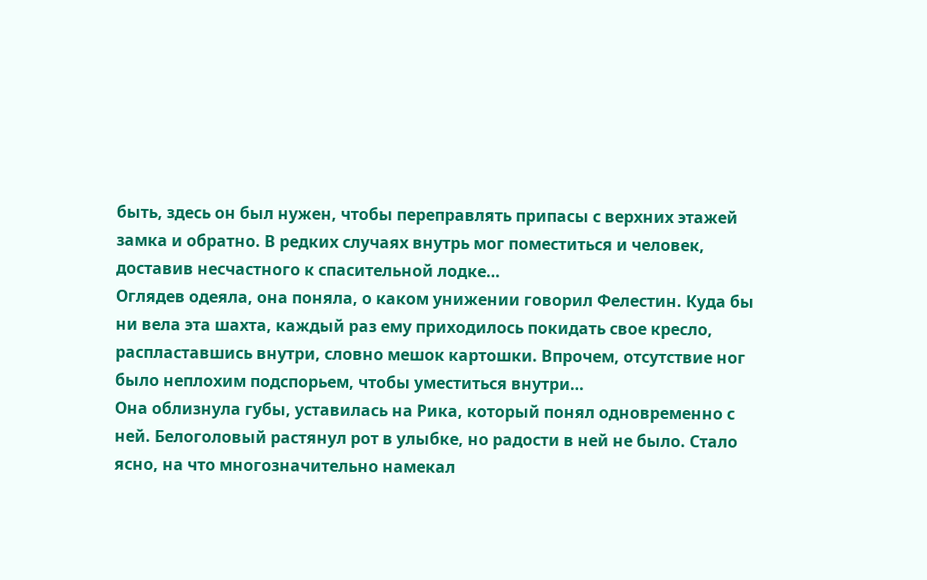быть, здесь он был нужен, чтобы переправлять припасы с верхних этажей замка и обратно. В редких случаях внутрь мог поместиться и человек, доставив несчастного к спасительной лодке…
Оглядев одеяла, она поняла, о каком унижении говорил Фелестин. Куда бы ни вела эта шахта, каждый раз ему приходилось покидать свое кресло, распластавшись внутри, словно мешок картошки. Впрочем, отсутствие ног было неплохим подспорьем, чтобы уместиться внутри…
Она облизнула губы, уставилась на Рика, который понял одновременно с ней. Белоголовый растянул рот в улыбке, но радости в ней не было. Стало ясно, на что многозначительно намекал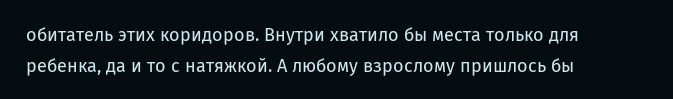обитатель этих коридоров. Внутри хватило бы места только для ребенка, да и то с натяжкой. А любому взрослому пришлось бы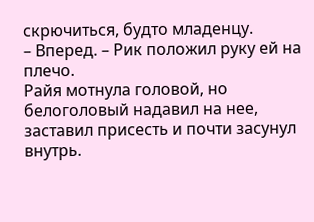скрючиться, будто младенцу.
– Вперед. – Рик положил руку ей на плечо.
Райя мотнула головой, но белоголовый надавил на нее, заставил присесть и почти засунул внутрь.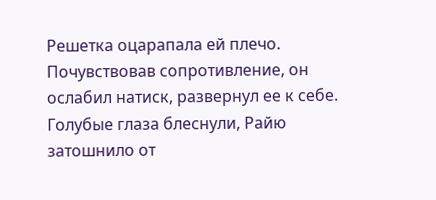Решетка оцарапала ей плечо. Почувствовав сопротивление, он ослабил натиск, развернул ее к себе. Голубые глаза блеснули, Райю затошнило от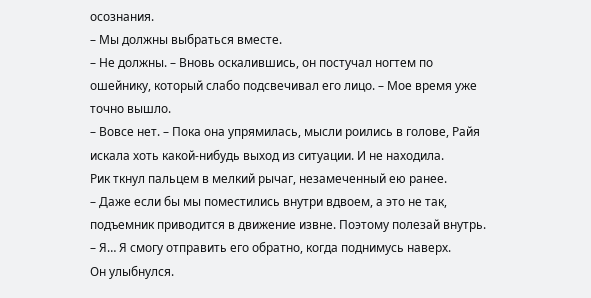осознания.
– Мы должны выбраться вместе.
– Не должны. – Вновь оскалившись, он постучал ногтем по ошейнику, который слабо подсвечивал его лицо. – Мое время уже точно вышло.
– Вовсе нет. – Пока она упрямилась, мысли роились в голове, Райя искала хоть какой-нибудь выход из ситуации. И не находила.
Рик ткнул пальцем в мелкий рычаг, незамеченный ею ранее.
– Даже если бы мы поместились внутри вдвоем, а это не так, подъемник приводится в движение извне. Поэтому полезай внутрь.
– Я… Я смогу отправить его обратно, когда поднимусь наверх.
Он улыбнулся.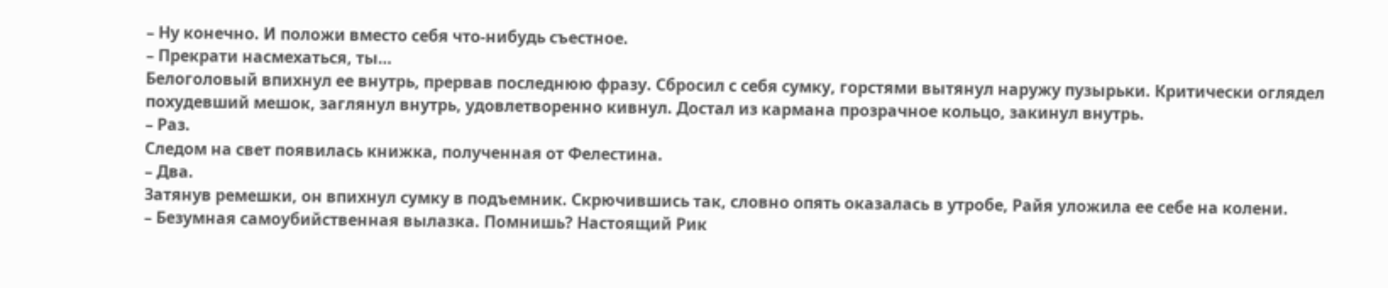– Ну конечно. И положи вместо себя что-нибудь съестное.
– Прекрати насмехаться, ты…
Белоголовый впихнул ее внутрь, прервав последнюю фразу. Сбросил с себя сумку, горстями вытянул наружу пузырьки. Критически оглядел похудевший мешок, заглянул внутрь, удовлетворенно кивнул. Достал из кармана прозрачное кольцо, закинул внутрь.
– Раз.
Следом на свет появилась книжка, полученная от Фелестина.
– Два.
Затянув ремешки, он впихнул сумку в подъемник. Скрючившись так, словно опять оказалась в утробе, Райя уложила ее себе на колени.
– Безумная самоубийственная вылазка. Помнишь? Настоящий Рик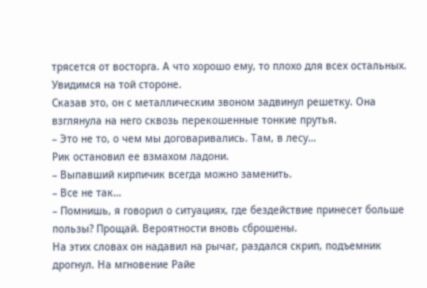трясется от восторга. А что хорошо ему, то плохо для всех остальных. Увидимся на той стороне.
Сказав это, он с металлическим звоном задвинул решетку. Она взглянула на него сквозь перекошенные тонкие прутья.
– Это не то, о чем мы договаривались. Там, в лесу…
Рик остановил ее взмахом ладони.
– Выпавший кирпичик всегда можно заменить.
– Все не так…
– Помнишь, я говорил о ситуациях, где бездействие принесет больше пользы? Прощай. Вероятности вновь сброшены.
На этих словах он надавил на рычаг, раздался скрип, подъемник дрогнул. На мгновение Райе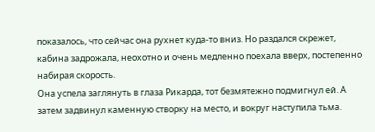показалось, что сейчас она рухнет куда-то вниз. Но раздался скрежет, кабина задрожала, неохотно и очень медленно поехала вверх, постепенно набирая скорость.
Она успела заглянуть в глаза Рикарда, тот безмятежно подмигнул ей. А затем задвинул каменную створку на место, и вокруг наступила тьма.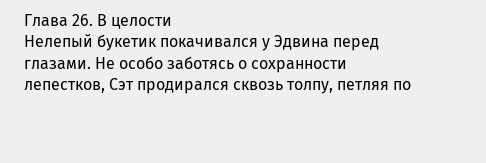Глава 26. В целости
Нелепый букетик покачивался у Эдвина перед глазами. Не особо заботясь о сохранности лепестков, Сэт продирался сквозь толпу, петляя по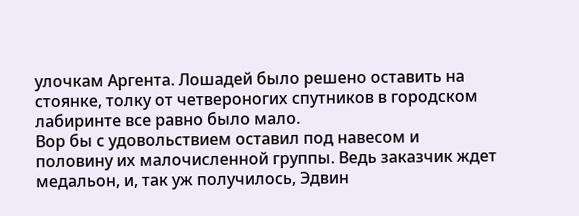улочкам Аргента. Лошадей было решено оставить на стоянке, толку от четвероногих спутников в городском лабиринте все равно было мало.
Вор бы с удовольствием оставил под навесом и половину их малочисленной группы. Ведь заказчик ждет медальон, и, так уж получилось, Эдвин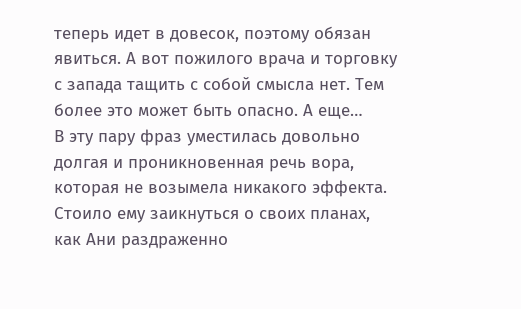теперь идет в довесок, поэтому обязан явиться. А вот пожилого врача и торговку с запада тащить с собой смысла нет. Тем более это может быть опасно. А еще…
В эту пару фраз уместилась довольно долгая и проникновенная речь вора, которая не возымела никакого эффекта. Стоило ему заикнуться о своих планах, как Ани раздраженно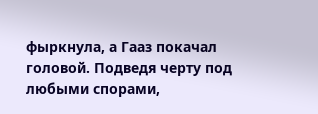фыркнула, а Гааз покачал головой. Подведя черту под любыми спорами,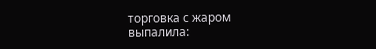торговка с жаром выпалила: